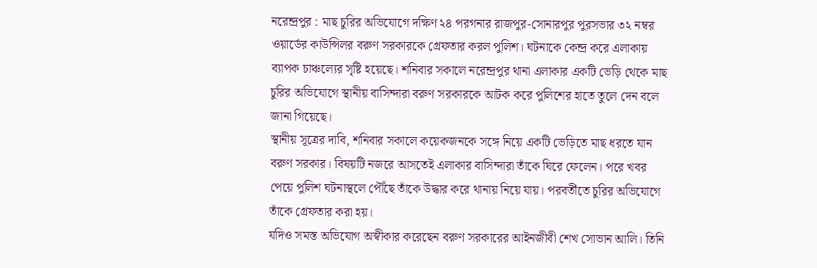নরেন্দ্রপুর : মাছ চুরির অভিযোগে দক্ষিণ ২৪ পরগনার রাজপুর-সোনারপুর পুরসভার ৩২ নম্বর ওয়ার্ডের কাউন্সিলর বরুণ সরকারকে গ্রেফতার করল পুলিশ। ঘটনাকে কেন্দ্র করে এলাকায় ব্যাপক চাঞ্চল্যের সৃষ্টি হয়েছে। শনিবার সকালে নরেন্দ্রপুর থানা এলাকার একটি ভেড়ি থেকে মাছ চুরির অভিযোগে স্থানীয় বাসিন্দারা বরুণ সরকারকে আটক করে পুলিশের হাতে তুলে দেন বলে জানা গিয়েছে।
স্থানীয় সূত্রের দাবি, শনিবার সকালে কয়েকজনকে সঙ্গে নিয়ে একটি ভেড়িতে মাছ ধরতে যান বরুণ সরকার। বিষয়টি নজরে আসতেই এলাকার বাসিন্দারা তাঁকে ঘিরে ফেলেন। পরে খবর পেয়ে পুলিশ ঘটনাস্থলে পৌঁছে তাঁকে উদ্ধার করে থানায় নিয়ে যায়। পরবর্তীতে চুরির অভিযোগে তাঁকে গ্রেফতার করা হয়।
যদিও সমস্ত অভিযোগ অস্বীকার করেছেন বরুণ সরকারের আইনজীবী শেখ সোভান আলি। তিনি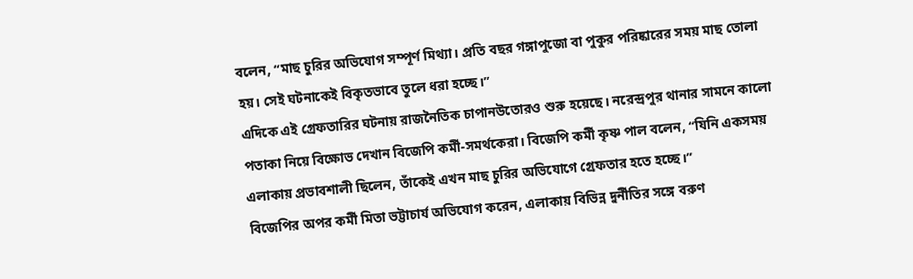বলেন, “মাছ চুরির অভিযোগ সম্পূর্ণ মিথ্যা। প্রতি বছর গঙ্গাপুজো বা পুকুর পরিষ্কারের সময় মাছ তোলা হয়। সেই ঘটনাকেই বিকৃতভাবে তুলে ধরা হচ্ছে।”
এদিকে এই গ্রেফতারির ঘটনায় রাজনৈতিক চাপানউতোরও শুরু হয়েছে। নরেন্দ্রপুর থানার সামনে কালো পতাকা নিয়ে বিক্ষোভ দেখান বিজেপি কর্মী-সমর্থকেরা। বিজেপি কর্মী কৃষ্ণ পাল বলেন, “যিনি একসময় এলাকায় প্রভাবশালী ছিলেন, তাঁকেই এখন মাছ চুরির অভিযোগে গ্রেফতার হতে হচ্ছে।”
বিজেপির অপর কর্মী মিতা ভট্টাচার্য অভিযোগ করেন, এলাকায় বিভিন্ন দুর্নীতির সঙ্গে বরুণ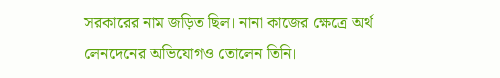সরকারের নাম জড়িত ছিল। নানা কাজের ক্ষেত্রে অর্থ লেনদেনের অভিযোগও তোলেন তিনি।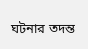ঘটনার তদন্ত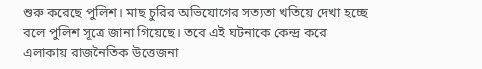শুরু করেছে পুলিশ। মাছ চুরির অভিযোগের সত্যতা খতিয়ে দেখা হচ্ছে বলে পুলিশ সূত্রে জানা গিয়েছে। তবে এই ঘটনাকে কেন্দ্র করে এলাকায় রাজনৈতিক উত্তেজনা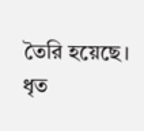তৈরি হয়েছে। ধৃত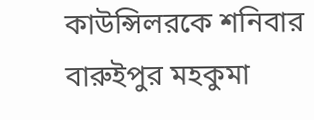কাউন্সিলরকে শনিবার বারুইপুর মহকুমা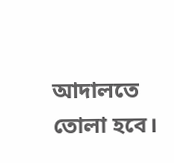আদালতে তোলা হবে।